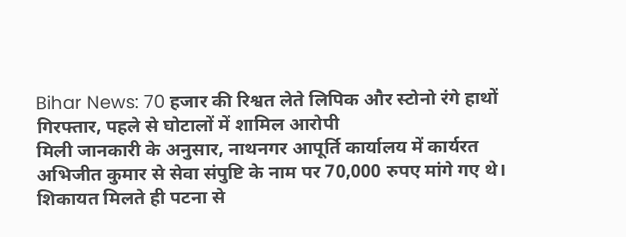Bihar News: 70 हजार की रिश्वत लेते लिपिक और स्टोनो रंगे हाथों गिरफ्तार, पहले से घोटालों में शामिल आरोपी
मिली जानकारी के अनुसार, नाथनगर आपूर्ति कार्यालय में कार्यरत अभिजीत कुमार से सेवा संपुष्टि के नाम पर 70,000 रुपए मांगे गए थे। शिकायत मिलते ही पटना से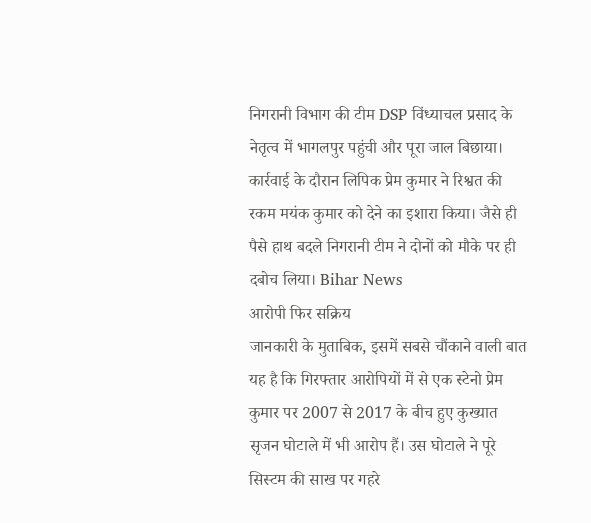निगरानी विभाग की टीम DSP विंध्याचल प्रसाद के नेतृत्व में भागलपुर पहुंची और पूरा जाल बिछाया। कार्रवाई के दौरान लिपिक प्रेम कुमार ने रिश्वत की रकम मयंक कुमार को देने का इशारा किया। जैसे ही पैसे हाथ बदले निगरानी टीम ने दोनों को मौके पर ही दबोच लिया। Bihar News
आरोपी फिर सक्रिय
जानकारी के मुताबिक, इसमें सबसे चौंकाने वाली बात यह है कि गिरफ्तार आरोपियों में से एक स्टेनो प्रेम कुमार पर 2007 से 2017 के बीच हुए कुख्यात सृजन घोटाले में भी आरोप हैं। उस घोटाले ने पूरे सिस्टम की साख पर गहरे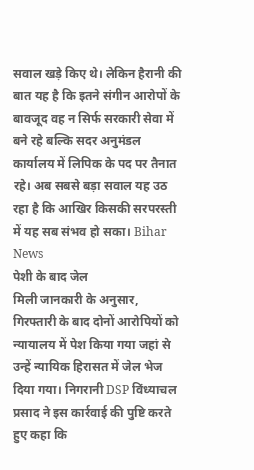सवाल खड़े किए थे। लेकिन हैरानी की बात यह है कि इतने संगीन आरोपों के बावजूद वह न सिर्फ सरकारी सेवा में बने रहे बल्कि सदर अनुमंडल कार्यालय में लिपिक के पद पर तैनात रहे। अब सबसे बड़ा सवाल यह उठ रहा है कि आखिर किसकी सरपरस्ती में यह सब संभव हो सका। Bihar News
पेशी के बाद जेल
मिली जानकारी के अनुसार, गिरफ्तारी के बाद दोनों आरोपियों को न्यायालय में पेश किया गया जहां से उन्हें न्यायिक हिरासत में जेल भेज दिया गया। निगरानी DSP विंध्याचल प्रसाद ने इस कार्रवाई की पुष्टि करते हुए कहा कि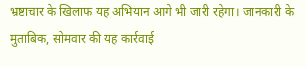भ्रष्टाचार के खिलाफ यह अभियान आगे भी जारी रहेगा। जानकारी के मुताबिक, सोमवार की यह कार्रवाई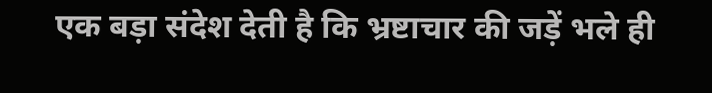एक बड़ा संदेश देती है कि भ्रष्टाचार की जड़ें भले ही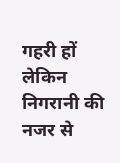गहरी हों लेकिन निगरानी की नजर से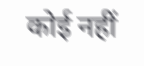कोई नहीं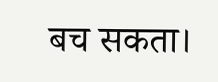बच सकता।